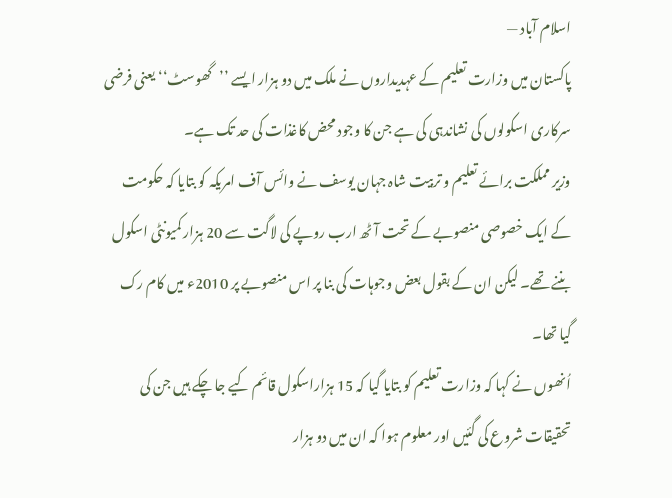اسلام آباد —
پاکستان میں وزارت تعلیم کے عہدیداروں نے ملک میں دو ہزار ایسے ’’گھوسٹ‘‘ یعنی فرضی سرکاری اسکولوں کی نشاندہی کی ہے جن کا وجود محض کاغذات کی حد تک ہے۔
وزیر مملکت برائے تعلیم و تربیت شاہ جہان یوسف نے وائس آف امریکہ کو بتایا کہ حکومت کے ایک خصوصی منصوبے کے تحت آٹھ ارب روپے کی لاگت سے 20 ہزار کمیونٹی اسکول بننے تھے۔ لیکن ان کے بقول بعض وجوہات کی بنا پر اس منصوبے پر 2010ء میں کام رک گیا تھا۔
اُنھوں نے کہا کہ وزارت تعلیم کو بتایا گیا کہ 15 ہزاراسکول قائم کیے جا چکے ہیں جن کی تحقیقات شروع کی گئیں اور معلوم ہوا کہ ان میں دو ہزار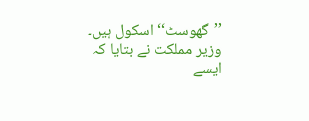’’گھوسٹ‘‘ اسکول ہیں۔
وزیر مملکت نے بتایا کہ ایسے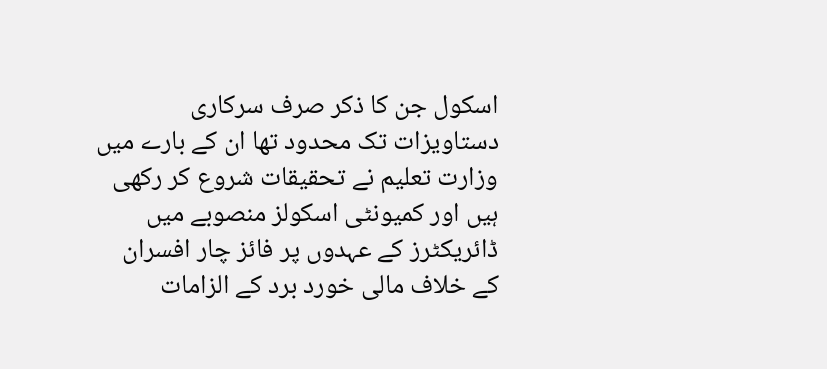اسکول جن کا ذکر صرف سرکاری دستاویزات تک محدود تھا ان کے بارے میں وزارت تعلیم نے تحقیقات شروع کر رکھی ہیں اور کمیونٹی اسکولز منصوبے میں ڈائریکٹرز کے عہدوں پر فائز چار افسران کے خلاف مالی خورد برد کے الزامات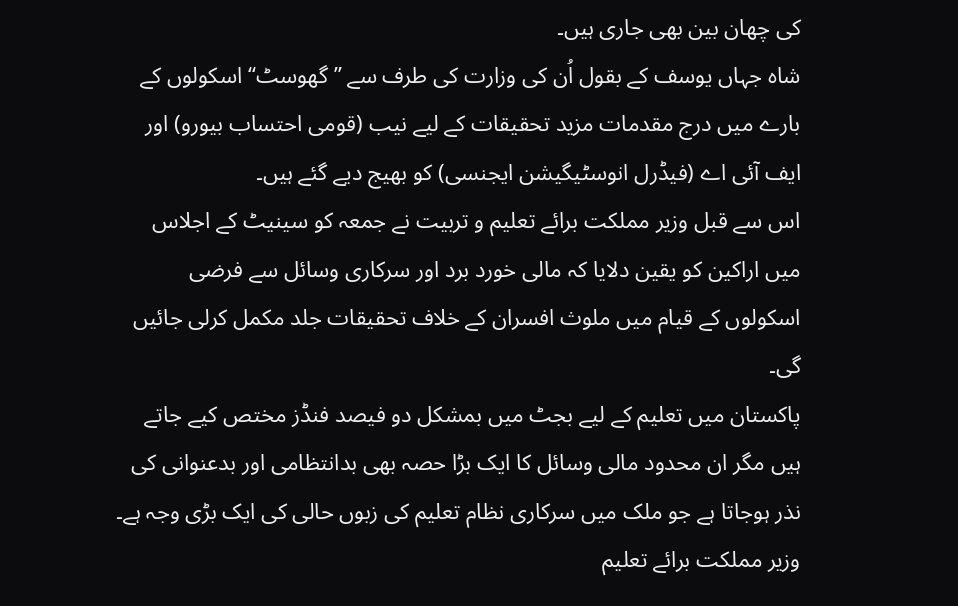کی چھان بین بھی جاری ہیں۔
شاہ جہاں یوسف کے بقول اُن کی وزارت کی طرف سے ’’گھوسٹ‘‘ اسکولوں کے بارے میں درج مقدمات مزید تحقیقات کے لیے نیب (قومی احتساب بیورو) اور ایف آئی اے (فیڈرل انوسٹیگیشن ایجنسی) کو بھیج دیے گئے ہیں۔
اس سے قبل وزیر مملکت برائے تعلیم و تربیت نے جمعہ کو سینیٹ کے اجلاس میں اراکین کو یقین دلایا کہ مالی خورد برد اور سرکاری وسائل سے فرضی اسکولوں کے قیام میں ملوث افسران کے خلاف تحقیقات جلد مکمل کرلی جائیں گی۔
پاکستان میں تعلیم کے لیے بجٹ میں بمشکل دو فیصد فنڈز مختص کیے جاتے ہیں مگر ان محدود مالی وسائل کا ایک بڑا حصہ بھی بدانتظامی اور بدعنوانی کی نذر ہوجاتا ہے جو ملک میں سرکاری نظام تعلیم کی زبوں حالی کی ایک بڑی وجہ ہے۔
وزیر مملکت برائے تعلیم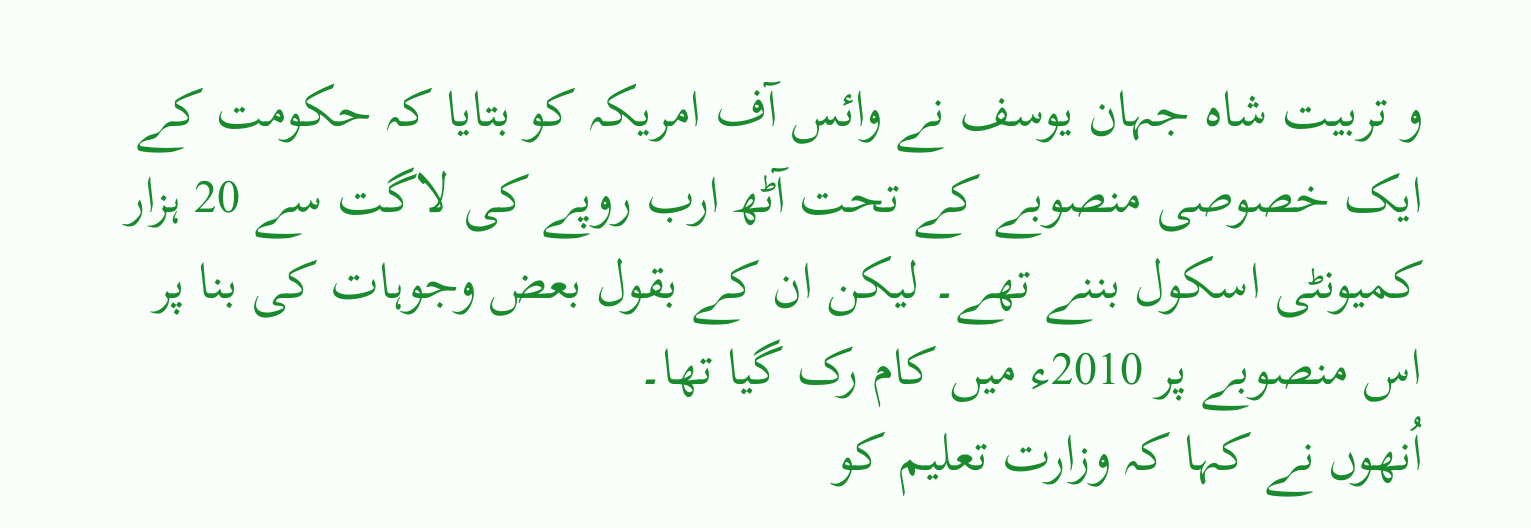و تربیت شاہ جہان یوسف نے وائس آف امریکہ کو بتایا کہ حکومت کے ایک خصوصی منصوبے کے تحت آٹھ ارب روپے کی لاگت سے 20 ہزار کمیونٹی اسکول بننے تھے۔ لیکن ان کے بقول بعض وجوہات کی بنا پر اس منصوبے پر 2010ء میں کام رک گیا تھا۔
اُنھوں نے کہا کہ وزارت تعلیم کو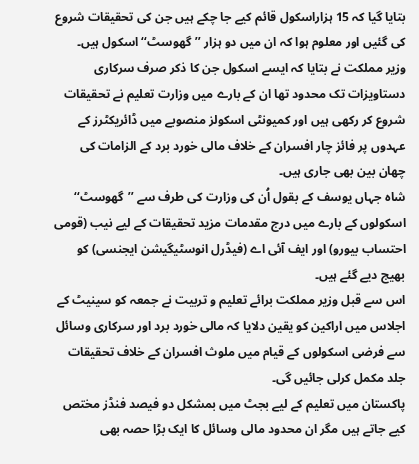بتایا گیا کہ 15 ہزاراسکول قائم کیے جا چکے ہیں جن کی تحقیقات شروع کی گئیں اور معلوم ہوا کہ ان میں دو ہزار ’’گھوسٹ‘‘ اسکول ہیں۔
وزیر مملکت نے بتایا کہ ایسے اسکول جن کا ذکر صرف سرکاری دستاویزات تک محدود تھا ان کے بارے میں وزارت تعلیم نے تحقیقات شروع کر رکھی ہیں اور کمیونٹی اسکولز منصوبے میں ڈائریکٹرز کے عہدوں پر فائز چار افسران کے خلاف مالی خورد برد کے الزامات کی چھان بین بھی جاری ہیں۔
شاہ جہاں یوسف کے بقول اُن کی وزارت کی طرف سے ’’گھوسٹ‘‘ اسکولوں کے بارے میں درج مقدمات مزید تحقیقات کے لیے نیب (قومی احتساب بیورو) اور ایف آئی اے (فیڈرل انوسٹیگیشن ایجنسی) کو بھیج دیے گئے ہیں۔
اس سے قبل وزیر مملکت برائے تعلیم و تربیت نے جمعہ کو سینیٹ کے اجلاس میں اراکین کو یقین دلایا کہ مالی خورد برد اور سرکاری وسائل سے فرضی اسکولوں کے قیام میں ملوث افسران کے خلاف تحقیقات جلد مکمل کرلی جائیں گی۔
پاکستان میں تعلیم کے لیے بجٹ میں بمشکل دو فیصد فنڈز مختص کیے جاتے ہیں مگر ان محدود مالی وسائل کا ایک بڑا حصہ بھی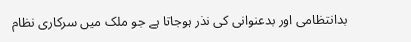بدانتظامی اور بدعنوانی کی نذر ہوجاتا ہے جو ملک میں سرکاری نظام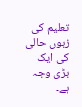تعلیم کی زبوں حالی کی ایک بڑی وجہ ہے۔